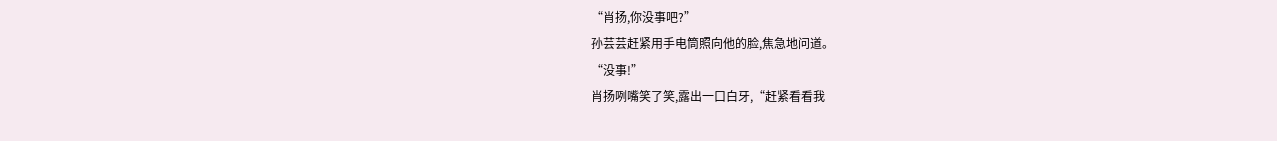“肖扬,你没事吧?”
孙芸芸赶紧用手电筒照向他的脸,焦急地问道。
“没事!”
肖扬咧嘴笑了笑,露出一口白牙,“赶紧看看我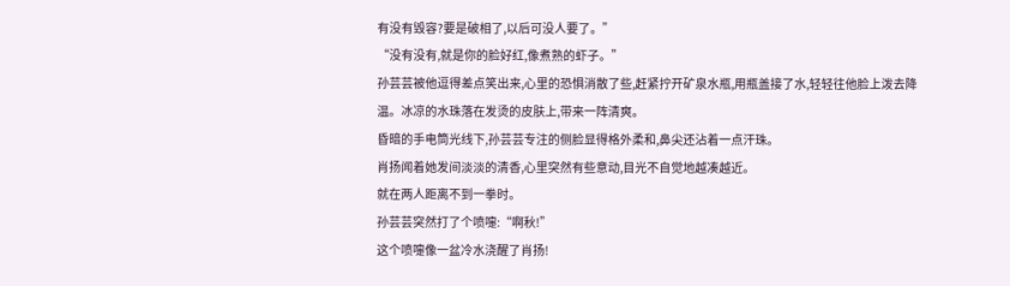有没有毁容?要是破相了,以后可没人要了。”
“没有没有,就是你的脸好红,像煮熟的虾子。”
孙芸芸被他逗得差点笑出来,心里的恐惧消散了些,赶紧拧开矿泉水瓶,用瓶盖接了水,轻轻往他脸上泼去降温。冰凉的水珠落在发烫的皮肤上,带来一阵清爽。
昏暗的手电筒光线下,孙芸芸专注的侧脸显得格外柔和,鼻尖还沾着一点汗珠。
肖扬闻着她发间淡淡的清香,心里突然有些意动,目光不自觉地越凑越近。
就在两人距离不到一拳时。
孙芸芸突然打了个喷嚏:“啊秋!”
这个喷嚏像一盆冷水浇醒了肖扬!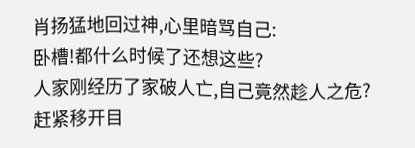肖扬猛地回过神,心里暗骂自己:
卧槽!都什么时候了还想这些?
人家刚经历了家破人亡,自己竟然趁人之危?
赶紧移开目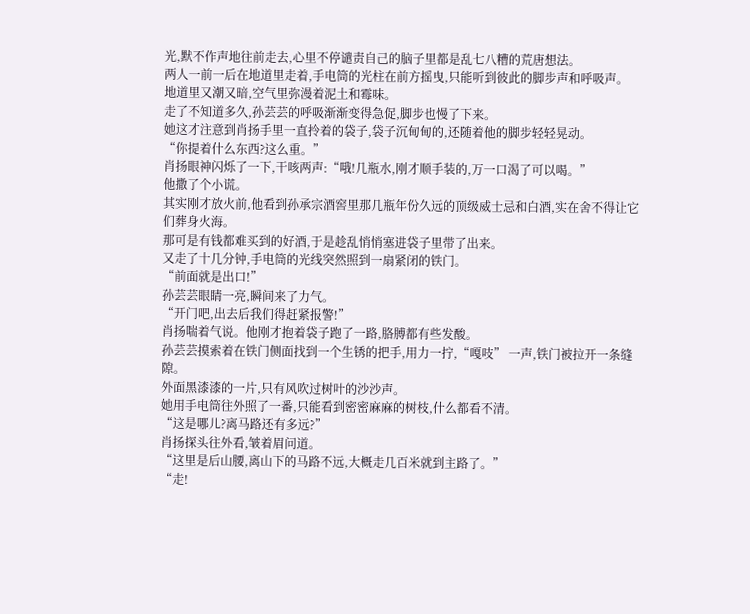光,默不作声地往前走去,心里不停谴责自己的脑子里都是乱七八糟的荒唐想法。
两人一前一后在地道里走着,手电筒的光柱在前方摇曳,只能听到彼此的脚步声和呼吸声。
地道里又潮又暗,空气里弥漫着泥土和霉味。
走了不知道多久,孙芸芸的呼吸渐渐变得急促,脚步也慢了下来。
她这才注意到肖扬手里一直拎着的袋子,袋子沉甸甸的,还随着他的脚步轻轻晃动。
“你提着什么东西?这么重。”
肖扬眼神闪烁了一下,干咳两声:“哦!几瓶水,刚才顺手装的,万一口渴了可以喝。”
他撒了个小谎。
其实刚才放火前,他看到孙承宗酒窖里那几瓶年份久远的顶级威士忌和白酒,实在舍不得让它们葬身火海。
那可是有钱都难买到的好酒,于是趁乱悄悄塞进袋子里带了出来。
又走了十几分钟,手电筒的光线突然照到一扇紧闭的铁门。
“前面就是出口!”
孙芸芸眼睛一亮,瞬间来了力气。
“开门吧,出去后我们得赶紧报警!”
肖扬喘着气说。他刚才抱着袋子跑了一路,胳膊都有些发酸。
孙芸芸摸索着在铁门侧面找到一个生锈的把手,用力一拧,“嘎吱” 一声,铁门被拉开一条缝隙。
外面黑漆漆的一片,只有风吹过树叶的沙沙声。
她用手电筒往外照了一番,只能看到密密麻麻的树枝,什么都看不清。
“这是哪儿?离马路还有多远?”
肖扬探头往外看,皱着眉问道。
“这里是后山腰,离山下的马路不远,大概走几百米就到主路了。”
“走!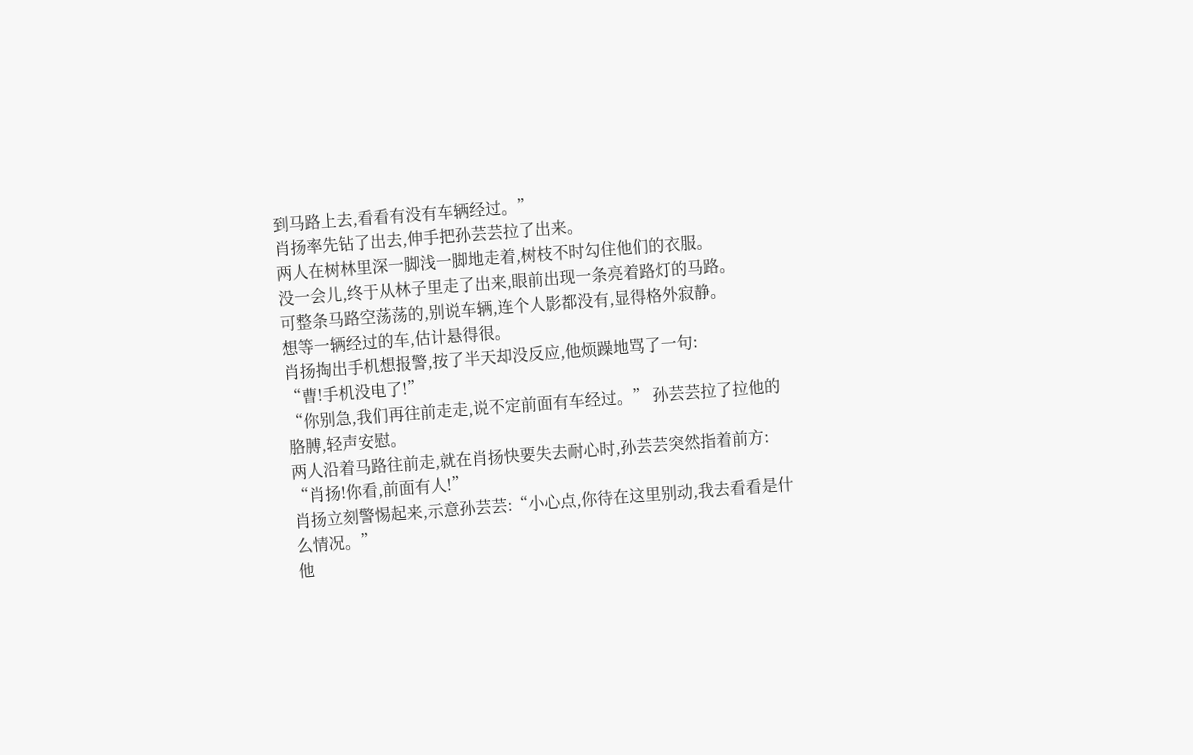到马路上去,看看有没有车辆经过。”
肖扬率先钻了出去,伸手把孙芸芸拉了出来。
两人在树林里深一脚浅一脚地走着,树枝不时勾住他们的衣服。
没一会儿,终于从林子里走了出来,眼前出现一条亮着路灯的马路。
可整条马路空荡荡的,别说车辆,连个人影都没有,显得格外寂静。
想等一辆经过的车,估计悬得很。
肖扬掏出手机想报警,按了半天却没反应,他烦躁地骂了一句:
“曹!手机没电了!”
“你别急,我们再往前走走,说不定前面有车经过。” 孙芸芸拉了拉他的胳膊,轻声安慰。
两人沿着马路往前走,就在肖扬快要失去耐心时,孙芸芸突然指着前方:
“肖扬!你看,前面有人!”
肖扬立刻警惕起来,示意孙芸芸:“小心点,你待在这里别动,我去看看是什么情况。”
他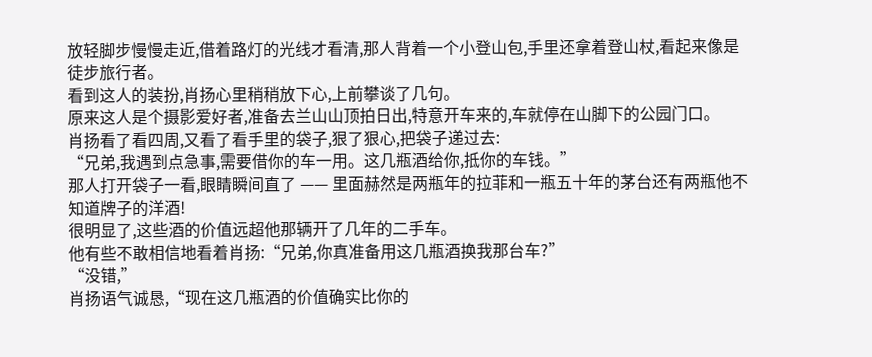放轻脚步慢慢走近,借着路灯的光线才看清,那人背着一个小登山包,手里还拿着登山杖,看起来像是徒步旅行者。
看到这人的装扮,肖扬心里稍稍放下心,上前攀谈了几句。
原来这人是个摄影爱好者,准备去兰山山顶拍日出,特意开车来的,车就停在山脚下的公园门口。
肖扬看了看四周,又看了看手里的袋子,狠了狠心,把袋子递过去:
“兄弟,我遇到点急事,需要借你的车一用。这几瓶酒给你,抵你的车钱。”
那人打开袋子一看,眼睛瞬间直了 —— 里面赫然是两瓶年的拉菲和一瓶五十年的茅台还有两瓶他不知道牌子的洋酒!
很明显了,这些酒的价值远超他那辆开了几年的二手车。
他有些不敢相信地看着肖扬:“兄弟,你真准备用这几瓶酒换我那台车?”
“没错,”
肖扬语气诚恳,“现在这几瓶酒的价值确实比你的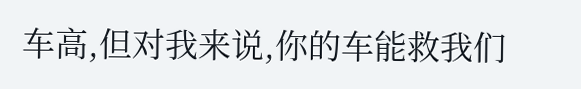车高,但对我来说,你的车能救我们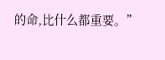的命,比什么都重要。”